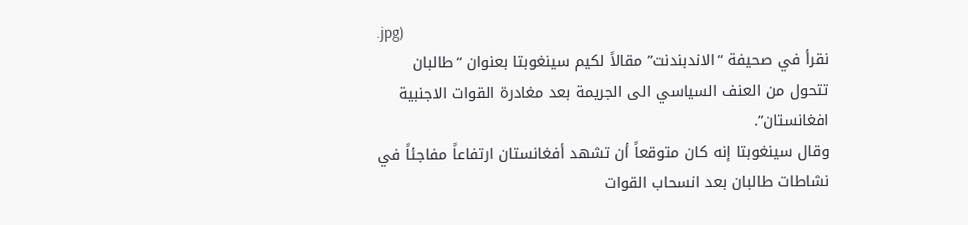.jpg)
نقرأ في صحيفة “الاندبندنت” مقالاً لكيم سينغوبتا بعنوان “طالبان تتحول من العنف السياسي الى الجريمة بعد مغادرة القوات الاجنبية افغانستان”.
وقال سينغوبتا إنه كان متوقعاً أن تشهد أفغانستان ارتفاعاً مفاجئاً في نشاطات طالبان بعد انسحاب القوات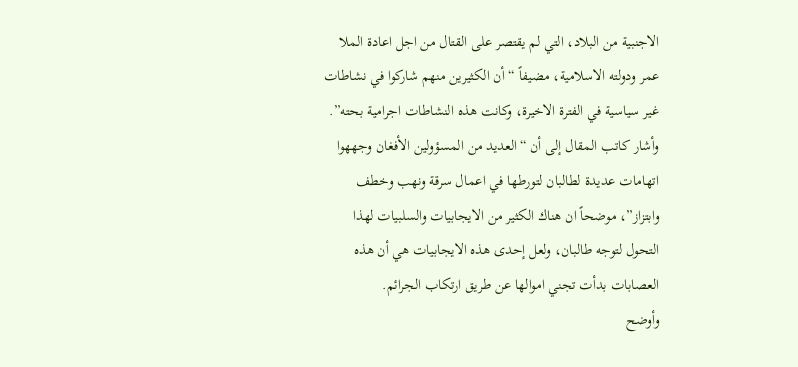الاجنبية من البلاد، التي لم يقتصر على القتال من اجل اعادة الملا عمر ودولته الاسلامية، مضيفاً “أن الكثيرين منهم شاركوا في نشاطات غير سياسية في الفترة الاخيرة، وكانت هذه النشاطات اجرامية بحته”.
وأشار كاتب المقال إلى أن “العديد من المسؤولين الأفغان وجههوا اتهامات عديدة لطالبان لتورطها في اعمال سرقة ونهب وخطف وابتزاز”، موضحاً ان هناك الكثير من الايجابيات والسلبيات لهذا التحول لتوجه طالبان، ولعل إحدى هذه الايجابيات هي أن هذه العصابات بدأت تجني اموالها عن طريق ارتكاب الجرائم.
وأوضح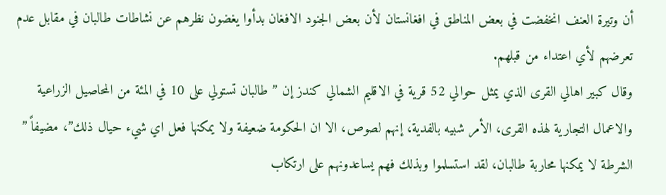أن وتيرة العنف انخفضت في بعض المناطق في افغانستان لأن بعض الجنود الافغان بدأوا يغضون نظرهم عن نشاطات طالبان في مقابل عدم تعرضهم لأي اعتداء من قبلهم.
وقال كبير اهالي القرى الذي يمثل حوالي 52 قرية في الاقليم الشمالي كندز إن ” طالبان تستولي على 10 في المئة من المحاصيل الزراعية والاعمال التجارية لهذه القرى، الأمر شبيه بالفدية، إنهم لصوص، الا ان الحكومة ضعيفة ولا يمكنها فعل اي شيء حيال ذلك”، مضيفاً ” الشرطة لا يمكنها محاربة طالبان، لقد استسلموا وبذلك فهم يساعدونهم على ارتكاب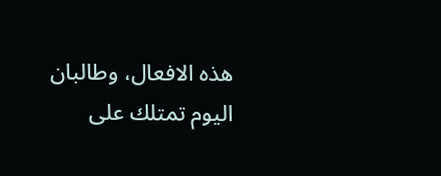هذه الافعال، وطالبان اليوم تمتلك على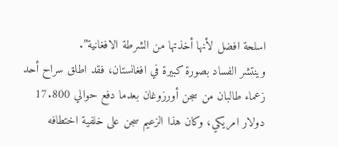اسلحة افضل لأنها أخذتها من الشرطة الافغانية”.
وينتشر الفساد بصورة كبيرة في افغانستان، فقد اطلق سراح أحد زعماء طالبان من سجن أورزوغان بعدما دفع حوالي 17.800 دولار امريكي، وكان هذا الزعيم سجن على خلفية اختطافه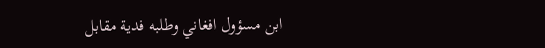ابن مسؤول افغاني وطلبه فدية مقابل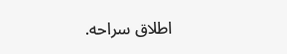اطلاق سراحه.